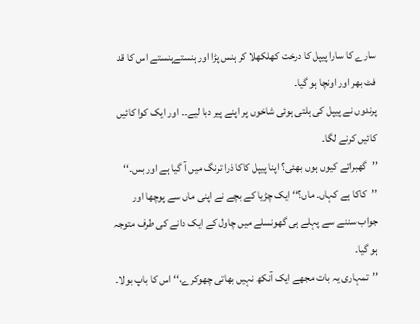سارے کا سارا پیپل کا درخت کھلکھلا کر ہنس پڑا اور ہنستےہنستے اس کا قد فٹ بھر اور اونچا ہو گیا۔
پرندوں نے پیپل کی ہلتی ہوئی شاخوں پر اپنے پیر دبا لیے۔۔ اور ایک کوا کائیں کائیں کرنے لگا۔
’’گھبراتے کیوں ہوں بھئی؟ اپنا پیپل کاکا ذرا ترنگ میں آ گیا ہے اور بس۔‘‘
’’کاکا ہے کہاں۔ ماں؟‘‘ ایک چڑیا کے بچے نے اپنی ماں سے پوچھا اور جواب سننے سے پہلے ہی گھونسلے میں چاول کے ایک دانے کی طرف متوجہ ہو گیا۔
’’تمہاری یہ بات مجھے ایک آنکھ نہیں بھاتی چھوکرے،‘‘ اس کا باپ بولا۔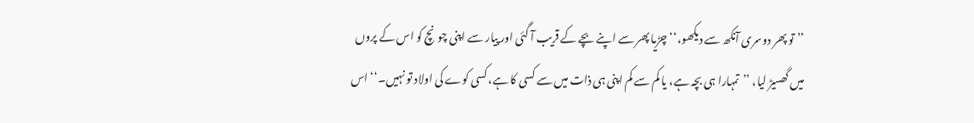’’تو پھر دوسری آنکھ سے دیکھو،‘‘ چڑیا پھر سے اپنے بچے کے قریب آ گئی اور پیار سے اپنی چونچ کو اس کے پروں میں گھسیڑ لیا، ’’تمہارا ہی بچہ ہے، یا کم سے کم اپنی ہی ذات میں سے کسی کا ہے، کسی کوے کی اولاد تو نہیں۔‘‘ اس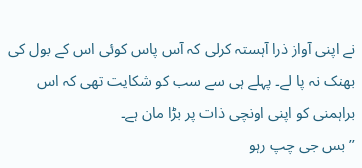نے اپنی آواز ذرا آہستہ کرلی کہ آس پاس کوئی اس کے بول کی بھنک نہ پا لے۔ پہلے ہی سے سب کو شکایت تھی کہ اس براہمنی کو اپنی اونچی ذات پر بڑا مان ہے۔
’’بس جی چپ رہو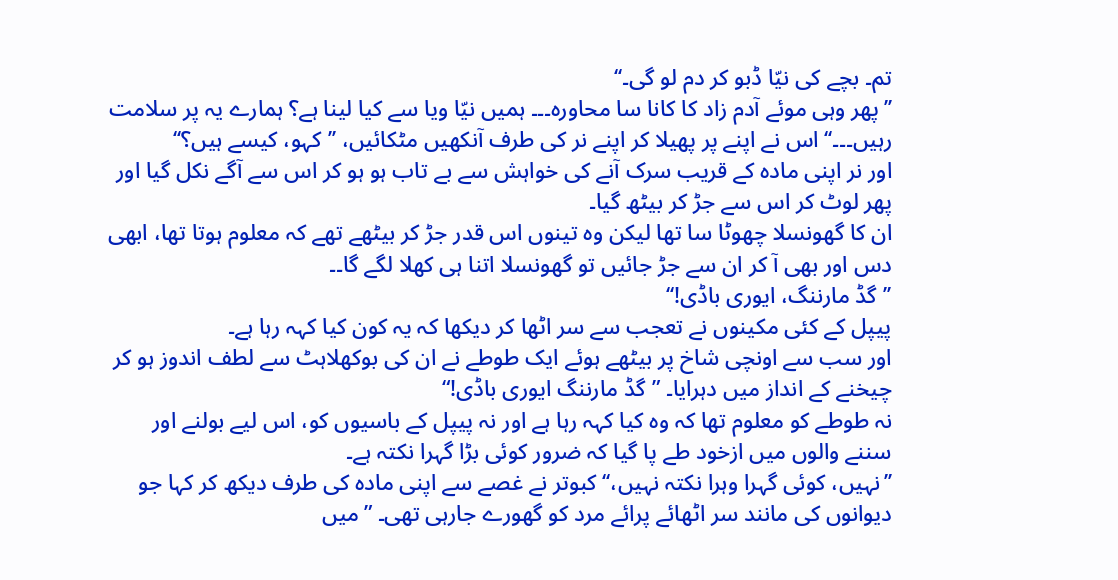تم۔ بچے کی نیّا ڈبو کر دم لو گی۔‘‘
’’پھر وہی موئے آدم زاد کا کانا سا محاورہ۔۔۔ ہمیں نیّا ویا سے کیا لینا ہے؟ ہمارے یہ پر سلامت رہیں۔۔۔‘‘ اس نے اپنے پر پھیلا کر اپنے نر کی طرف آنکھیں مٹکائیں، ’’کہو، کیسے ہیں؟‘‘
اور نر اپنی مادہ کے قریب سرک آنے کی خواہش سے بے تاب ہو ہو کر اس سے آگے نکل گیا اور پھر لوٹ کر اس سے جڑ کر بیٹھ گیا۔
ان کا گھونسلا چھوٹا سا تھا لیکن وہ تینوں اس قدر جڑ کر بیٹھے تھے کہ معلوم ہوتا تھا، ابھی دس اور بھی آ کر ان سے جڑ جائیں تو گھونسلا اتنا ہی کھلا لگے گا۔۔
’’گڈ مارننگ، ایوری باڈی!‘‘
پیپل کے کئی مکینوں نے تعجب سے سر اٹھا کر دیکھا کہ یہ کون کیا کہہ رہا ہے۔
اور سب سے اونچی شاخ پر بیٹھے ہوئے ایک طوطے نے ان کی بوکھلاہٹ سے لطف اندوز ہو کر چیخنے کے انداز میں دہرایا۔ ”گڈ مارننگ ایوری باڈی!“
نہ طوطے کو معلوم تھا کہ وہ کیا کہہ رہا ہے اور نہ پیپل کے باسیوں کو، اس لیے بولنے اور سننے والوں میں ازخود طے پا گیا کہ ضرور کوئی بڑا گہرا نکتہ ہے۔
’’نہیں، کوئی گہرا وہرا نکتہ نہیں،‘‘ کبوتر نے غصے سے اپنی مادہ کی طرف دیکھ کر کہا جو دیوانوں کی مانند سر اٹھائے پرائے مرد کو گھورے جارہی تھی۔ ”میں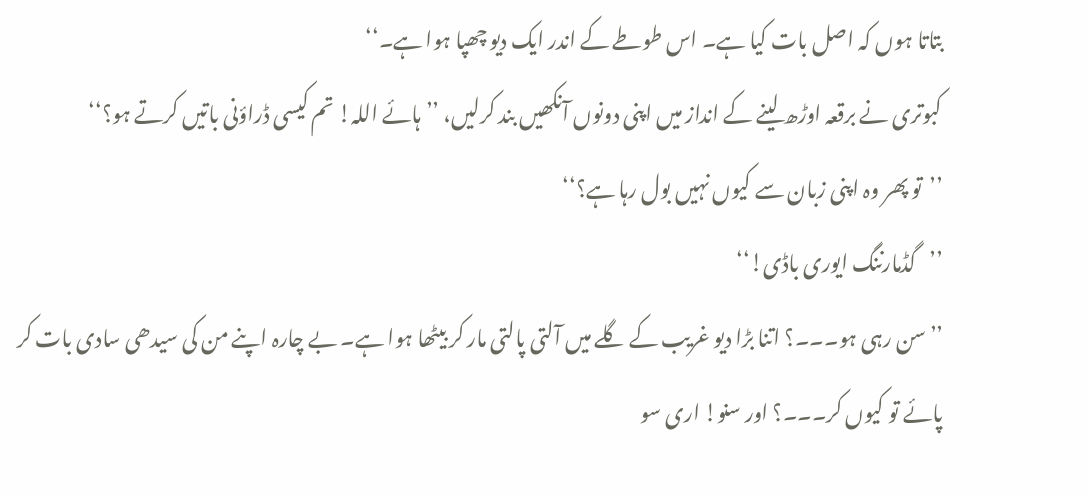بتاتا ہوں کہ اصل بات کیا ہے۔ اس طوطے کے اندر ایک دیو چھپا ہوا ہے۔‘‘
کبوتری نے برقعہ اوڑھ لینے کے انداز میں اپنی دونوں آنکھیں بند کرلیں، ’’ہائے اللہ! تم کیسی ڈراؤنی باتیں کرتے ہو؟‘‘
’’تو پھر وہ اپنی زبان سے کیوں نہیں بول رہا ہے؟‘‘
’’گڈمارننگ ایوری باڈی!‘‘
’’سن رہی ہو۔۔۔؟ اتنا بڑا دیو غریب کے گلے میں آلتی پالتی مار کر بیٹھا ہوا ہے۔ بے چارہ اپنے من کی سیدھی سادی بات کر پائے تو کیوں کر۔۔۔؟ اور سنو! اری سو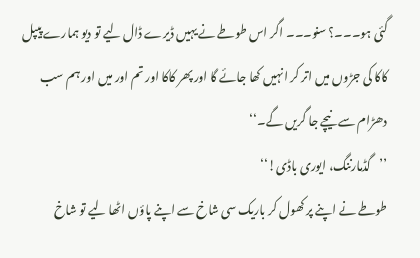گئی ہو۔۔۔؟ سنو۔۔۔ اگر اس طوطے نے یہیں ڈیرے ڈال لیے تو دیو ہمارے پیپل کاکا کی جڑوں میں اتر کر انہیں کھا جائے گا اور پھر کاکا اور تم اور میں اور ہم سب دھڑام سے نیچے جا گریں گے۔‘‘
’’گڈمارننگ، ایوری باڈی!‘‘
طوطے نے اپنے پر کھول کر باریک سی شاخ سے اپنے پاؤں اٹھا لیے تو شاخ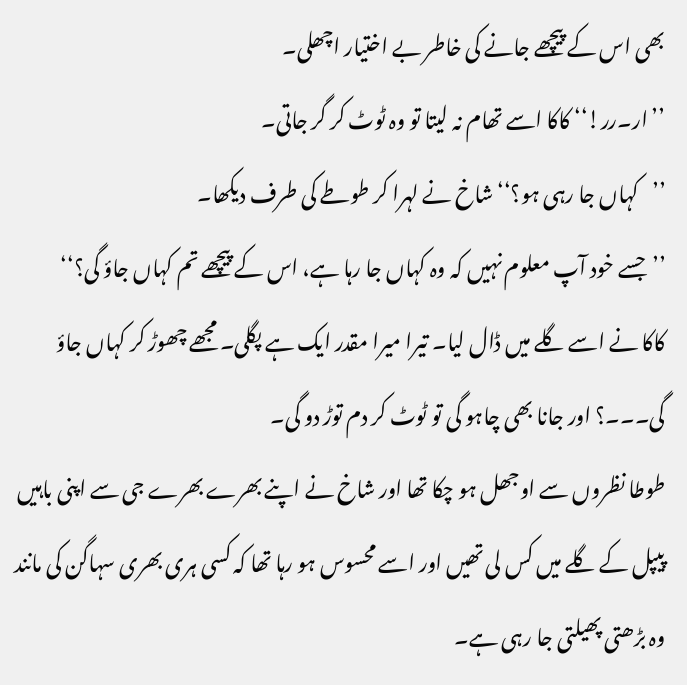بھی اس کے پیچھے جانے کی خاطر بے اختیار اچھلی۔
’’ار۔رر!‘‘ کاکا اسے تھام نہ لیتا تو وہ ٹوٹ کر گر جاتی۔
’’کہاں جا رہی ہو؟‘‘ شاخ نے لہرا کر طوطے کی طرف دیکھا۔
’’جسے خود آپ معلوم نہیں کہ وہ کہاں جا رہا ہے، اس کے پیچھے تم کہاں جاؤ گی؟‘‘
کاکا نے اسے گلے میں ڈال لیا۔ تیرا میرا مقدر ایک ہے پگلی۔ مجھے چھوڑ کر کہاں جاؤ گی۔۔۔؟ اور جانا بھی چاہو گی تو ٹوٹ کر دم توڑ دو گی۔
طوطا نظروں سے اوجھل ہو چکا تھا اور شاخ نے اپنے بھرے بھرے جی سے اپنی باہیں پیپل کے گلے میں کس لی تھیں اور اسے محسوس ہو رہا تھا کہ کسی ہری بھری سہاگن کی مانند وہ بڑھتی پھیلتی جا رہی ہے۔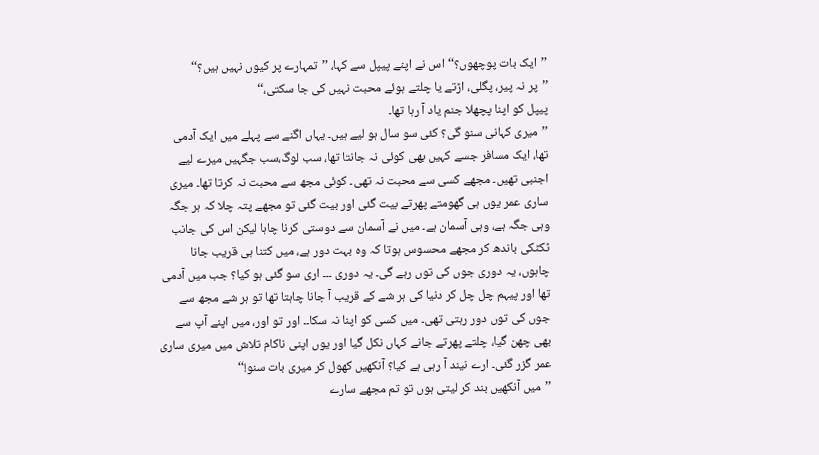’’ایک بات پوچھوں؟‘‘ اس نے اپنے پیپل سے کہا، ’’تمہارے پر کیوں نہیں ہیں؟‘‘
’’پر نہ پیر، پگلی، اڑتے یا چلتے ہوئے محبت نہیں کی جا سکتی،‘‘
پیپل کو اپنا پچھلا جنم یاد آ رہا تھا۔
’’میری کہانی سنو گی؟ کئی سو سال ہو لیے ہیں۔ یہاں اگنے سے پہلے میں ایک آدمی تھا، ایک مسافر جسے کہیں بھی کوئی نہ جانتا تھا، سب لوگ،سب جگہیں میرے لیے اجنبی تھیں۔ مجھے کسی سے محبت نہ تھی۔ کوئی مجھ سے محبت نہ کرتا تھا۔ میری ساری عمر یوں ہی گھومتے پھرتے بیت گئی اور بیت گئی تو مجھے پتہ چلا کہ ہر جگہ وہی جگہ ہے، وہی آسمان ہے۔ میں نے آسمان سے دوستی کرنا چاہا لیکن اس کی جانب ٹکٹکی باندھ کر مجھے محسوس ہوتا کہ وہ بہت دور ہے، میں کتنا ہی قریب جانا چاہوں، یہ دوری جوں کی توں رہے گی۔ یہ دوری ۔۔۔ اری سو گئی ہو کیا؟ جب میں آدمی تھا اور پیہم چل چل کر دنیا کی ہر شے کے قریب آ جانا چاہتا تھا تو ہر شے مجھ سے جوں کی توں دور رہتی تھی۔ میں کسی کو اپنا نہ سکا۔۔ اور تو اور، میں اپنے آپ سے بھی چھن گیا، چلتے پھرتے جانے کہاں نکل گیا اور یوں اپنی ناکام تلاش میں میری ساری عمر گزر گئی۔ ارے نیند آ رہی ہے کیا؟ آنکھیں کھول کر میری بات سنو!‘‘
’’میں آنکھیں بند کر لیتی ہوں تو تم مجھے سارے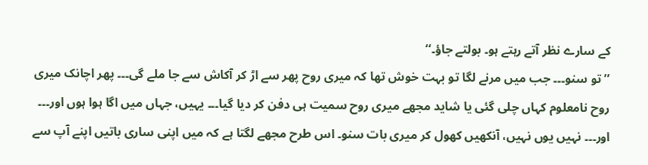کے سارے نظر آتے رہتے ہو۔ بولتے جاؤ۔‘‘
’’تو سنو۔۔۔ جب میں مرنے لگا تو بہت خوش تھا کہ میری روح پھر سے اڑ کر آکاش سے جا ملے گی۔۔۔ پھر اچانک میری روح نامعلوم کہاں چلی گئی یا شاید مجھے میری روح سمیت ہی دفن کر دیا گیا۔۔۔ یہیں، جہاں میں اگا ہوا ہوں اور۔۔۔ اور۔۔۔ نہیں یوں نہیں، آنکھیں کھول کر میری بات سنو۔ اس طرح مجھے لگتا ہے کہ میں اپنی ساری باتیں اپنے آپ سے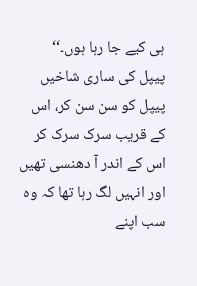ہی کیے جا رہا ہوں۔‘‘
پیپل کی ساری شاخیں پیپل کو سن سن کر، اس کے قریب سرک سرک کر اس کے اندر آ دھنسی تھیں اور انہیں لگ رہا تھا کہ وہ سب اپنے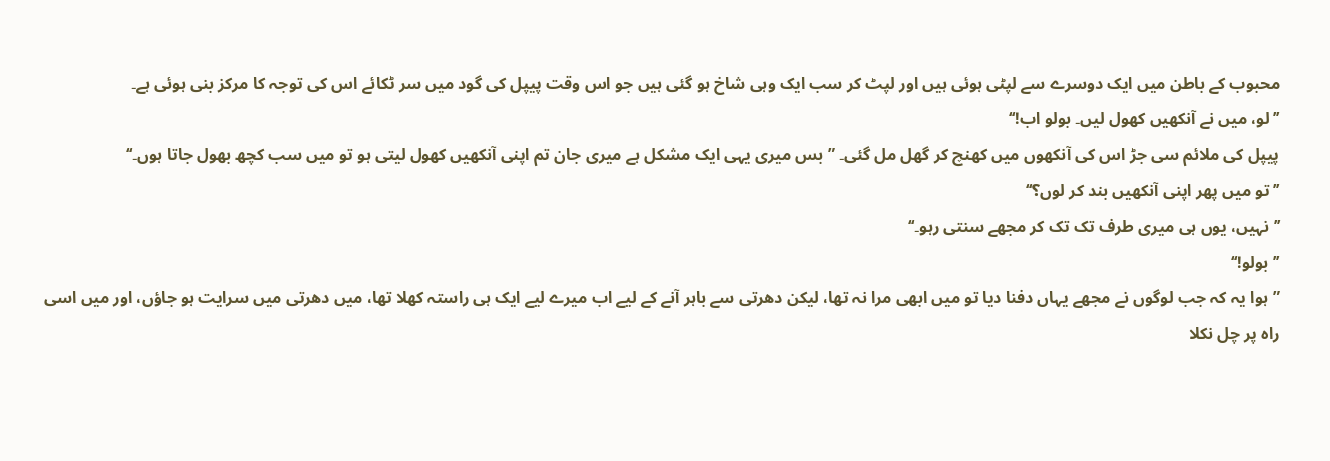محبوب کے باطن میں ایک دوسرے سے لپٹی ہوئی ہیں اور لپٹ کر سب ایک وہی شاخ ہو گئی ہیں جو اس وقت پیپل کی گود میں سر ٹکائے اس کی توجہ کا مرکز بنی ہوئی ہے۔
’’لو، میں نے آنکھیں کھول لیں۔ بولو اب!‘‘
پیپل کی ملائم سی جڑ اس کی آنکھوں میں کھنچ کر گھل مل گئی۔ ”بس میری یہی ایک مشکل ہے میری جان تم اپنی آنکھیں کھول لیتی ہو تو میں سب کچھ بھول جاتا ہوں۔‘‘
’’تو میں پھر اپنی آنکھیں بند کر لوں؟‘‘
’’نہیں، یوں ہی میری طرف تک تک کر مجھے سنتی رہو۔‘‘
’’بولو!‘‘
”ہوا یہ کہ جب لوگوں نے مجھے یہاں دفنا دیا تو میں ابھی مرا نہ تھا، لیکن دھرتی سے باہر آنے کے لیے اب میرے لیے ایک ہی راستہ کھلا تھا، میں دھرتی میں سرایت ہو جاؤں، اور میں اسی راہ پر چل نکلا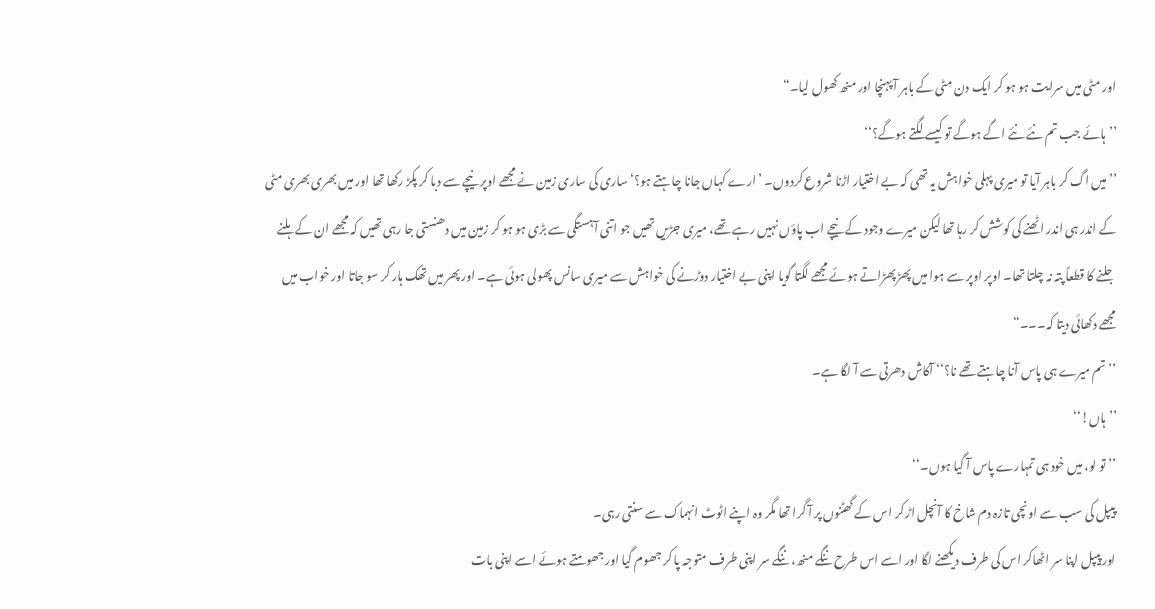اور مٹی میں سرایت ہو ہو کر ایک دن مٹی کے باہر آ پہنچا اور منھ کھول لیا۔“
’’ہائے جب تم نئے نئے اگے ہوگے تو کیسے لگتے ہوگے؟‘‘
’’میں اگ کر باہر آیا تو میری پہلی خواہش یہ تھی کہ بے اختیار اڑنا شروع کردوں۔ ’ارے کہاں جانا چاہتے ہو؟‘ ساری کی ساری زمین نے مجھے اوپر نیچے سے دبا کر پکڑ رکھا تھا اور میں بھری بھری مٹی کے اندر ہی اندر اٹھنے کی کوشش کر رہا تھا لیکن میرے وجود کے نیچے اب پاؤں نہیں رہے تھے، میری جڑیں تھیں جو اتنی آہستگی سے بڑی ہو ہو کر زمین میں دھنستی جا رہی تھیں کہ مجھے ان کے ہلنے جلنے کا قطعاً پتہ نہ چلتا تھا۔ اوپر اوپر سے ہوا میں پھڑپھڑاتے ہوئے مجھے لگتا گویا اپنی بے اختیار دوڑنے کی خواہش سے میری سانس پھولی ہوئی ہے۔ اور پھر میں تھک ہار کر سو جاتا اور خواب میں مجھے دکھائی دیتا کہ۔۔۔“
’’تم میرے ہی پاس آنا چاہتے تھے نا؟‘‘ آکاش دھرتی سے آ لگا ہے۔
’’ہاں!‘‘
’’تو لو، میں خود ہی تمہارے پاس آ گیا ہوں۔‘‘
پیپل کی سب سے اونچی تازہ دم شاخ کا آنچل اڑ کر اس کے گھٹنوں پر آ گرا تھا مگر وہ اپنے اٹوٹ انہماک سے سنتی رہی۔
اور پیپل اپنا سر اٹھاکر اس کی طرف دیکھنے لگا اور اسے اس طرح ننگے منھ، ننگے سر اپنی طرف متوجہ پا کر جھوم گیا اور جھومتے ہوئے اسے اپنی بات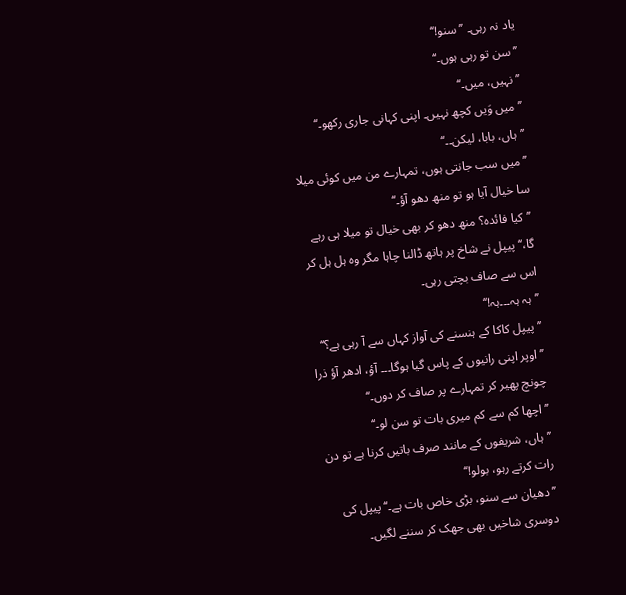یاد نہ رہی۔ ’’سنو!‘‘
’’سن تو رہی ہوں۔‘‘
’’نہیں، میں۔‘‘
’’میں وَیں کچھ نہیں۔ اپنی کہانی جاری رکھو۔‘‘
’’ہاں، بابا، لیکن۔۔‘‘
’’میں سب جانتی ہوں، تمہارے من میں کوئی میلا سا خیال آیا ہو تو منھ دھو آؤ۔‘‘
’’کیا فائدہ؟ منھ دھو کر بھی خیال تو میلا ہی رہے گا،‘‘ پیپل نے شاخ پر ہاتھ ڈالنا چاہا مگر وہ ہل ہل کر اس سے صاف بچتی رہی۔
’’ہہ ہہ۔۔۔ہہ!‘‘
’’پیپل کاکا کے ہنسنے کی آواز کہاں سے آ رہی ہے؟‘‘
’’اوپر اپنی رانیوں کے پاس گیا ہوگا۔۔۔ آؤ، ادھر آؤ ذرا چونچ پھیر کر تمہارے پر صاف کر دوں۔‘‘
’’اچھا کم سے کم میری بات تو سن لو۔‘‘
’’ہاں، شریفوں کے مانند صرف باتیں کرنا ہے تو دن رات کرتے رہو، بولو!‘‘
’’دھیان سے سنو، بڑی خاص بات ہے۔‘‘ پیپل کی دوسری شاخیں بھی جھک کر سننے لگیں۔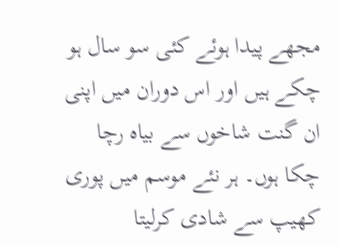مجھے پیدا ہوئے کئی سو سال ہو چکے ہیں اور اس دوران میں اپنی ان گنت شاخوں سے بیاہ رچا چکا ہوں۔ ہر نئے موسم میں پوری کھیپ سے شادی کرلیتا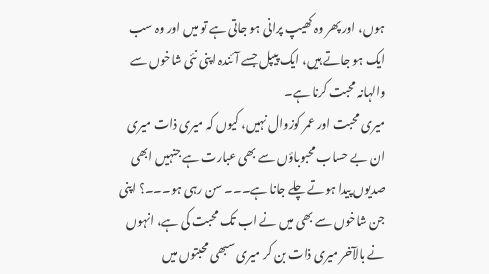ہوں، اور پھر وہ کھیپ پرانی ہو جاتی ہے تو میں اور وہ سب ایک ہو جاتے ہیں، ایک پیپل جسے آئندہ اپنی نئی شاخوں سے والہانہ محبت کرنا ہے۔
میری محبت اور عمر کوزوال نہیں، کیوں کہ میری ذات میری ان بے حساب محبوباؤں سے بھی عبارت ہے جنہیں ابھی صدیوں پیدا ہوتے چلے جانا ہے۔۔۔ سن رہی ہو۔۔۔؟ اپنی جن شاخوں سے بھی میں نے اب تک محبت کی ہے، انہوں نے بالآخر میری ذات بن کر میری سبھی محبتوں میں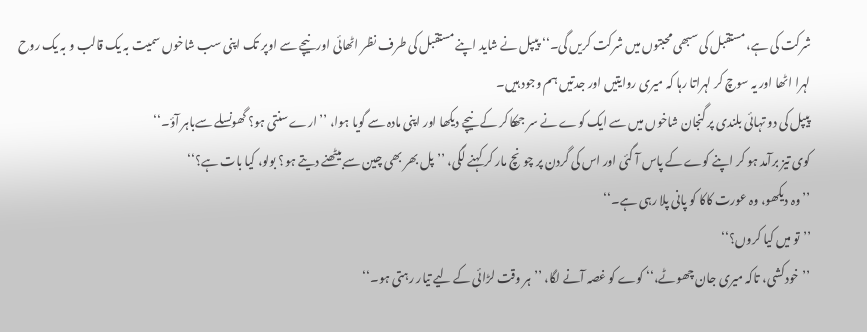شرکت کی ہے، مستقبل کی سبھی محبتوں میں شرکت کریں گی۔‘‘ پیپل نے شاید اپنے مستقبل کی طرف نظر اٹھائی اور نیچے سے اوپر تک اپنی سب شاخوں سمیت بہ یک قالب و بہ یک روح لہرا اٹھا اور یہ سوچ کر لہراتا رہا کہ میری روایتیں اور جدتیں ہم وجود ہیں۔
پیپل کی دو تہائی بلندی پر گنجان شاخوں میں سے ایک کوے نے سر جھکا کر کے نیچے دیکھا اور اپنی مادہ سے گویا ہوا، ’’ارے سنتی ہو؟ گھونسلے سےباہر آؤ۔‘‘
کوی تیز برآمد ہو کر اپنے کوے کے پاس آ گئی اور اس کی گردن پر چونچ مار کر کہنے لگی، ’’پل بھر بھی چین سے بیٹھنے دیتے ہو؟ بولو، کیا بات ہے؟‘‘
’’وہ دیکھو، وہ عورت کاکا کو پانی پلا رہی ہے۔‘‘
’’تو میں کیا کروں؟‘‘
’’خودکشی، تاکہ میری جان چھوٹے،‘‘ کوے کو غصہ آنے لگا، ’’ہر وقت لڑائی کے لیے تیار رہتی ہو۔‘‘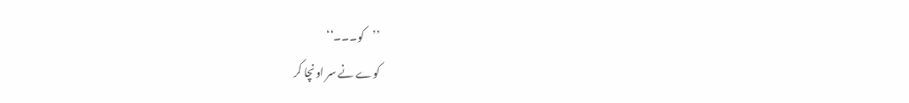’’کو۔۔۔‘‘
کوے نے سر اونچا کر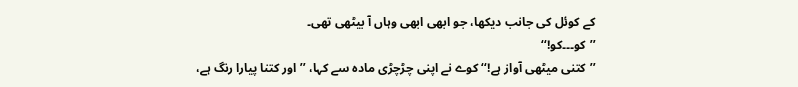کے کوئل کی جانب دیکھا، جو ابھی ابھی وہاں آ بیٹھی تھی۔
’’کو۔۔۔کو!‘‘
’’کتنی میٹھی آواز ہے!‘‘ کوے نے اپنی چڑچڑی مادہ سے کہا، ’’اور کتنا پیارا رنگ ہے،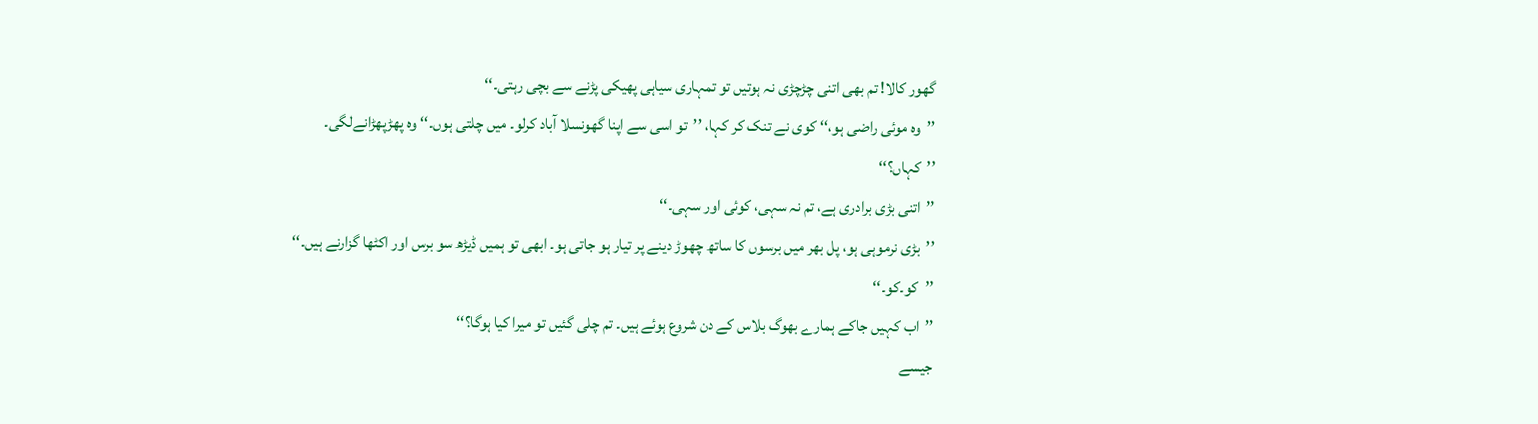گھور کالا! تم بھی اتنی چڑچڑی نہ ہوتیں تو تمہاری سیاہی پھیکی پڑنے سے بچی رہتی۔‘‘
’’وہ موئی راضی ہو،‘‘ کوی نے تنک کر کہا، ’’تو اسی سے اپنا گھونسلا آباد کرلو۔ میں چلتی ہوں۔‘‘ وہ پھڑپھڑانےلگی۔
’’کہاں؟‘‘
’’اتنی بڑی برادری ہے، تم نہ سہی، کوئی اور سہی۔‘‘
’’بڑی نرموہی ہو، پل بھر میں برسوں کا ساتھ چھوڑ دینے پر تیار ہو جاتی ہو۔ ابھی تو ہمیں ڈیڑھ سو برس اور اکٹھا گزارنے ہیں۔‘‘
’’کو۔کو۔‘‘
’’اب کہیں جاکے ہمارے بھوگ بلاس کے دن شروع ہوئے ہیں۔ تم چلی گئیں تو میرا کیا ہوگا؟‘‘
جیسے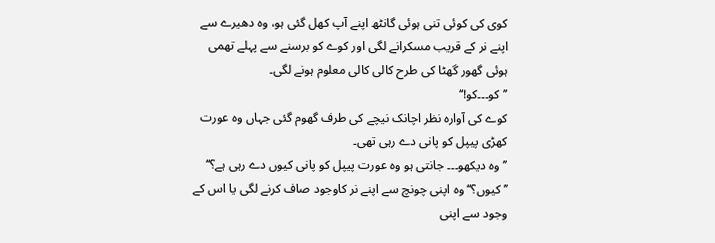کوی کی کوئی تنی ہوئی گانٹھ اپنے آپ کھل گئی ہو، وہ دھیرے سے اپنے نر کے قریب مسکرانے لگی اور کوے کو برسنے سے پہلے تھمی ہوئی گھور گھٹا کی طرح کالی کالی معلوم ہونے لگی۔
’’کو۔۔۔کو!‘‘
کوے کی آوارہ نظر اچانک نیچے کی طرف گھوم گئی جہاں وہ عورت کھڑی پیپل کو پانی دے رہی تھی۔
’’وہ دیکھو۔۔۔ جانتی ہو وہ عورت پیپل کو پانی کیوں دے رہی ہے؟‘‘
’’کیوں؟‘‘ وہ اپنی چونچ سے اپنے نر کاوجود صاف کرنے لگی یا اس کے وجود سے اپنی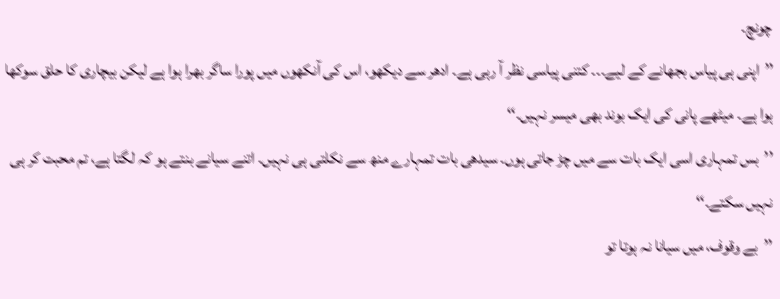چونچ۔
’’اپنی ہی پیاس بجھانے کے لیے۔۔۔ کتنی پیاسی نظر آ رہی ہے۔ ادھر سے دیکھو، اس کی آنکھوں میں پورا ساگر بھرا ہوا ہے لیکن بیچاری کا حلق سوکھا ہوا ہے۔ میٹھے پانی کی ایک بوند بھی میسر نہیں۔‘‘
’’بس تمہاری اسی ایک بات سے میں چڑ جاتی ہوں۔ سیدھی بات تمہارے منھ سے نکلتی ہی نہیں۔ اتنے سیانے بنتے ہو کہ لگتا ہے، تم محبت کر ہی نہیں سکتے۔‘‘
’’بے وقوف، میں سیانا نہ ہوتا تو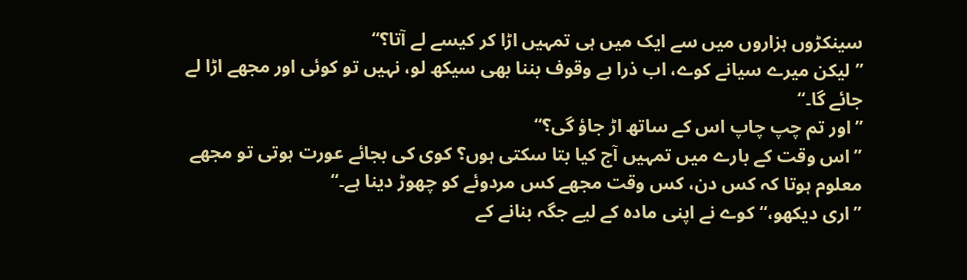سینکڑوں ہزاروں میں سے ایک میں ہی تمہیں اڑا کر کیسے لے آتا؟‘‘
’’لیکن میرے سیانے کوے، اب ذرا بے وقوف بننا بھی سیکھ لو، نہیں تو کوئی اور مجھے اڑا لے جائے گا۔‘‘
’’اور تم چپ چاپ اس کے ساتھ اڑ جاؤ گی؟‘‘
’’اس وقت کے بارے میں تمہیں آج کیا بتا سکتی ہوں؟ کوی کی بجائے عورت ہوتی تو مجھے معلوم ہوتا کہ کس دن، کس وقت مجھے کس مردوئے کو چھوڑ دینا ہے۔‘‘
’’اری دیکھو،‘‘ کوے نے اپنی مادہ کے لیے جگہ بنانے کے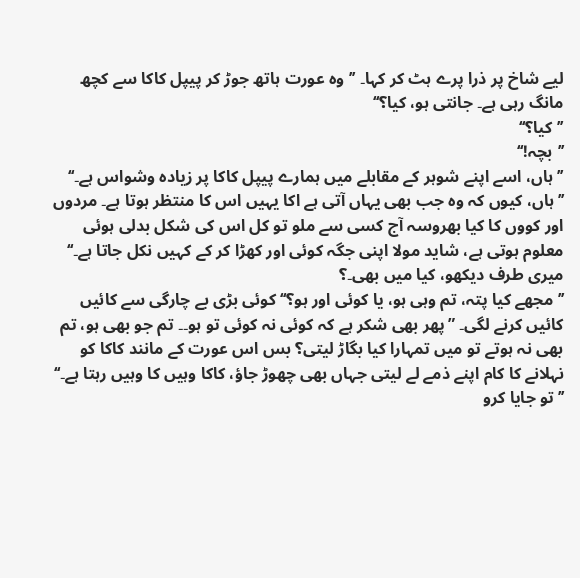لیے شاخ پر ذرا پرے ہٹ کر کہا۔ ’’وہ عورت ہاتھ جوڑ کر پیپل کاکا سے کچھ مانگ رہی ہے۔ جانتی ہو، کیا؟‘‘
’’کیا؟‘‘
’’بچہ!‘‘
’’ہاں، اسے اپنے شوہر کے مقابلے میں ہمارے پیپل کاکا پر زیادہ وشواس ہے۔‘‘
’’ہاں، کیوں کہ وہ جب بھی یہاں آتی ہے اکا یہیں اس کا منتظر ہوتا ہے۔ مردوں اور کووں کا کیا بھروسہ آج کسی سے ملو تو کل اس کی شکل بدلی ہوئی معلوم ہوتی ہے، شاید مولا اپنی جگہ کوئی اور کھڑا کر کے کہیں نکل جاتا ہے۔‘‘
میری طرف دیکھو، کیا میں بھی۔؟
’’مجھے کیا پتہ، تم وہی ہو، یا کوئی اور ہو؟‘‘ کوئی بڑی بے چارگی سے کائیں کائیں کرنے لگی۔ ”پھر بھی شکر ہے کہ کوئی نہ کوئی تو ہو۔۔ تم جو بھی ہو، تم بھی نہ ہوتے تو میں تمہارا کیا بگاڑ لیتی؟ بس اس عورت کے مانند کاکا کو نہلانے کا کام اپنے ذمے لے لیتی جہاں بھی چھوڑ جاؤ، کاکا وہیں کا وہیں رہتا ہے۔‘‘
’’تو جایا کرو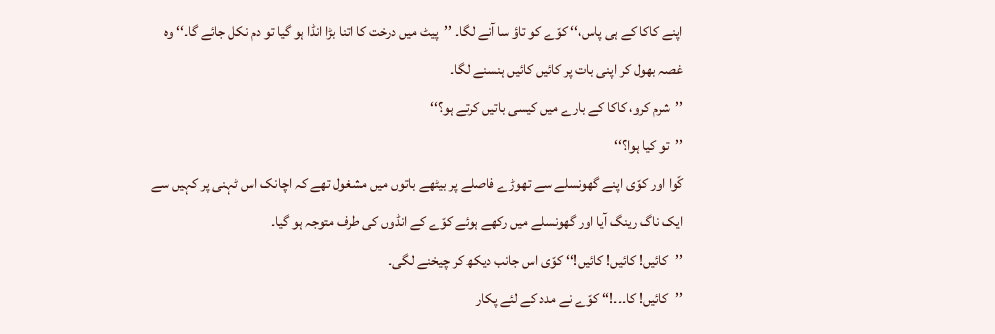اپنے کاکا کے ہی پاس،‘‘ کوّے کو تاؤ سا آنے لگا۔ ’’پیٹ میں درخت کا اتنا بڑا انڈا ہو گیا تو دم نکل جائے گا۔‘‘ وہ غصہ بھول کر اپنی بات پر کائیں کائیں ہنسنے لگا۔
’’شرم کرو، کاکا کے بارے میں کیسی باتیں کرتے ہو؟‘‘
’’تو کیا ہوا؟‘‘
کّوا اور کوّی اپنے گھونسلے سے تھوڑے فاصلے پر بیٹھے باتوں میں مشغول تھے کہ اچانک اس ٹہنی پر کہیں سے ایک ناگ رینگ آیا اور گھونسلے میں رکھے ہوئے کوّے کے انڈوں کی طرف متوجہ ہو گیا۔
’’کائیں! کائیں! کائیں!‘‘ کوّی اس جانب دیکھ کر چیخنے لگی۔
’’کائیں! کا۔۔۔!‘‘ کوّے نے مدد کے لئے پکار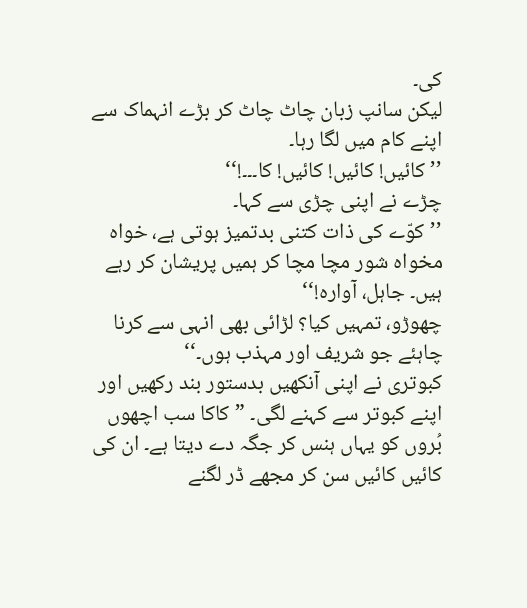کی۔
لیکن سانپ زبان چاٹ چاٹ کر بڑے انہماک سے اپنے کام میں لگا رہا۔
’’کائیں! کائیں! کائیں! کا۔۔۔!‘‘
چڑے نے اپنی چڑی سے کہا۔
’’کوّے کی ذات کتنی بدتمیز ہوتی ہے، خواہ مخواہ شور مچا مچا کر ہمیں پریشان کر رہے ہیں۔ جاہل، آوارہ!‘‘
چھوڑو، تمہیں کیا؟ لڑائی بھی انہی سے کرنا چاہئے جو شریف اور مہذب ہوں۔‘‘
کبوتری نے اپنی آنکھیں بدستور بند رکھیں اور اپنے کبوتر سے کہنے لگی۔ ”کاکا سب اچھوں بُروں کو یہاں ہنس کر جگہ دے دیتا ہے۔ ان کی کائیں کائیں سن کر مجھے ڈر لگنے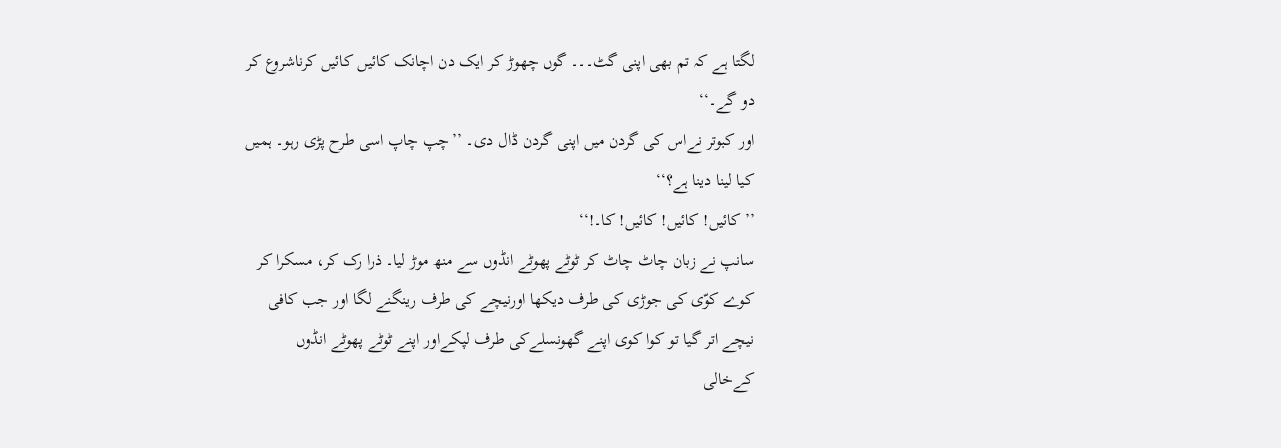لگتا ہے کہ تم بھی اپنی گٹ۔۔۔ گوں چھوڑ کر ایک دن اچانک کائیں کائیں کرناشروع کر دو گے۔‘‘
اور کبوتر نےاس کی گردن میں اپنی گردن ڈال دی۔ ’’چپ چاپ اسی طرح پڑی رہو۔ ہمیں کیا لینا دینا ہے؟‘‘
’’کائیں! کائیں! کائیں! کا۔!‘‘
سانپ نے زبان چاٹ چاٹ کر ٹوٹے پھوٹے انڈوں سے منھ موڑ لیا۔ ذرا رک کر، مسکرا کر کوے کوّی کی جوڑی کی طرف دیکھا اورنیچے کی طرف رینگنے لگا اور جب کافی نیچے اتر گیا تو کوا کوی اپنے گھونسلےکی طرف لپکےاور اپنے ٹوٹے پھوٹے انڈوں کےخالی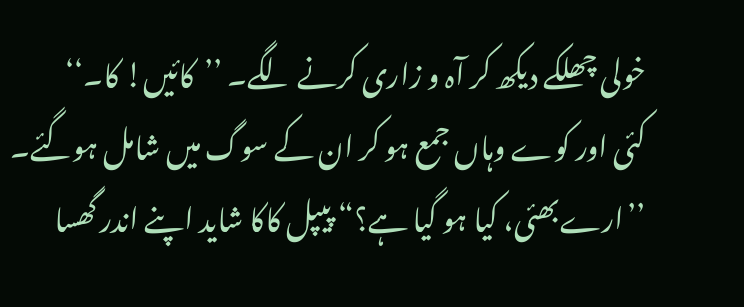خولی چھلکے دیکھ کر آہ و زاری کرنے لگے۔ ’’کائیں! کا۔‘‘
کئی اور کوے وہاں جمع ہو کر ان کے سوگ میں شامل ہوگئے۔
’’ارےبھئی، کیا ہو گیا ہے؟“ پیپل کاکا شاید اپنے اندر گھسا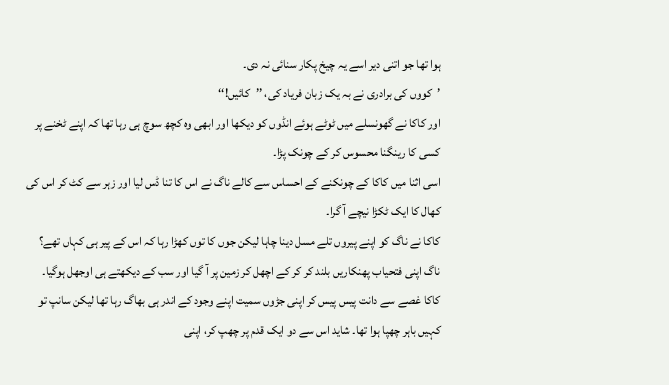ہوا تھا جو اتنی دیر اسے یہ چیخ پکار سنائی نہ دی۔
’کووں کی برادری نے بہ یک زبان فریاد کی، ’’کائیں!‘‘
اور کاکا نے گھونسلے میں ٹوٹے ہوئے انڈوں کو دیکھا اور ابھی وہ کچھ سوچ ہی رہا تھا کہ اپنے ٹخنے پر کسی کا رینگنا محسوس کر کے چونک پڑا۔
اسی اثنا میں کاکا کے چونکنے کے احساس سے کالے ناگ نے اس کا تنا ڈس لیا اور زہر سے کٹ کر اس کی کھال کا ایک ٹکڑا نیچے آ گرا۔
کاکا نے ناگ کو اپنے پیروں تلے مسل دینا چاہا لیکن جوں کا توں کھڑا رہا کہ اس کے پیر ہی کہاں تھے؟
ناگ اپنی فتحیاب پھنکاریں بلند کر کر کے اچھل کر زمین پر آ گیا اور سب کے دیکھتے ہی اوجھل ہوگیا۔
کاکا غصے سے دانت پیس پیس کر اپنی جڑوں سمیت اپنے وجود کے اندر ہی بھاگ رہا تھا لیکن سانپ تو کہیں باہر چھپا ہوا تھا۔ شاید اس سے دو ایک قدم پر چھپ کر، اپنی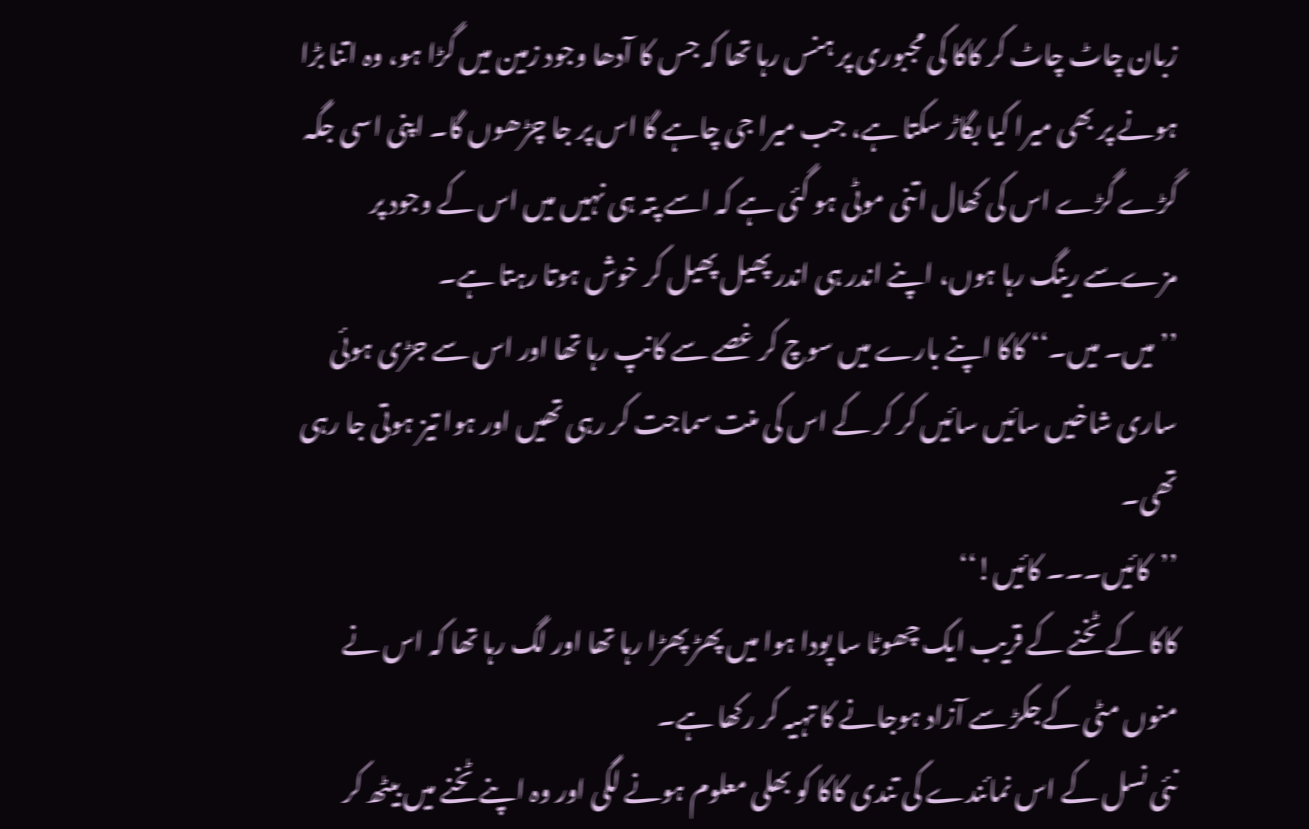زبان چاٹ چاٹ کر کاکا کی مجبوری پر ہنس رہا تھا کہ جس کا آدھا وجود زمین میں گڑا ہو، وہ اتنا بڑا ہونے پر بھی میرا کیا بگاڑ سکتا ہے، جب میرا جی چاہے گا اس پر جا چڑھوں گا۔ اپنی اسی جگہ گڑے گڑے اس کی کھال اتنی موٹی ہو گئی ہے کہ اسے پتہ ہی نہیں میں اس کے وجود پر مزےسے رینگ رہا ہوں، اپنے اندر ہی اندر پھیل پھیل کر خوش ہوتا رہتا ہے۔
’’میں۔ میں۔‘‘ کاکا اپنے بارے میں سوچ کر غصے سے کانپ رہا تھا اور اس سے جڑی ہوئی ساری شاخیں سائیں سائیں کر کر کے اس کی منت سماجت کر رہی تھیں اور ہوا تیز ہوتی جا رہی تھی۔
’’کائیں۔۔۔ کائیں!‘‘
کاکا کے ٹخنے کے قریب ایک چھوٹا سا پودا ہوا میں پھڑ پھڑا رہا تھا اور لگ رہا تھا کہ اس نے منوں مٹی کےجکڑ سے آزاد ہوجانے کا تہیہ کر رکھا ہے۔
نئی نسل کے اس نمائندے کی تندی کاکا کو بھلی معلوم ہونے لگی اور وہ اپنے ٹخنے میں بیٹھ کر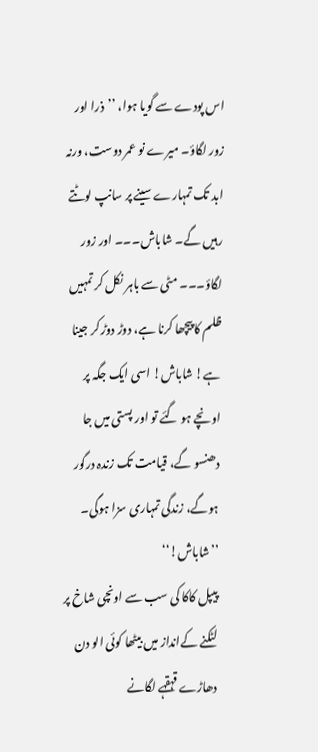اس پودے سے گویا ہوا، ’’ذرا اور زور لگاؤ۔ میرے نو عمر دوست، ورنہ ابد تک تمہارے سینے پر سانپ لوٹتے رہیں گے۔ شاباش۔۔۔ اور زور لگاؤ۔۔۔ مٹی سے باہر نکل کر تمہیں ظلم کا پیچھا کرنا ہے، دوڑ دوڑ کر جینا ہے! شاباش! اسی ایک جگہ پر اونچے ہو گئے تو اور پستی میں جا دھنسو گے، قیامت تک زندہ درگور ہوگے، زندگی تمہاری سزا ہوگی۔
’’شاباش!‘‘
پیپل کاکا کی سب سے اونچی شاخ پر لٹکنے کےانداز میں بیٹھا کوئی الو دن دھاڑے قہقہے لگانے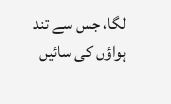لگا، جس سے تند ہواؤں کی سائیں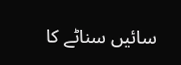سائیں سناٹے کا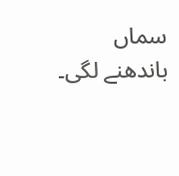سماں باندھنے لگی۔